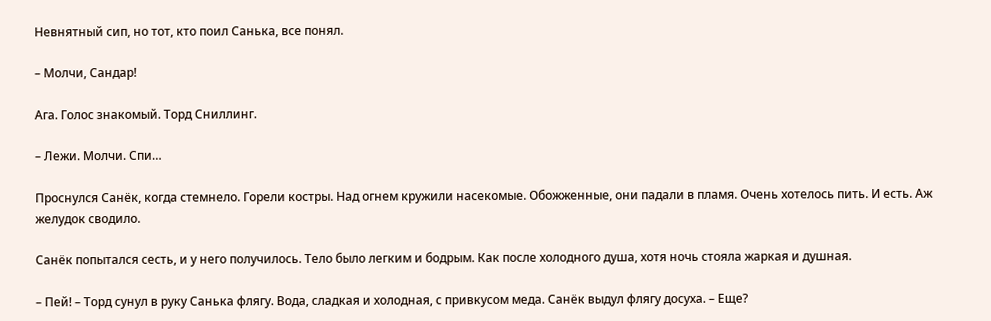Невнятный сип, но тот, кто поил Санька, все понял.

– Молчи, Сандар!

Ага. Голос знакомый. Торд Сниллинг.

– Лежи. Молчи. Спи…

Проснулся Санёк, когда стемнело. Горели костры. Над огнем кружили насекомые. Обожженные, они падали в пламя. Очень хотелось пить. И есть. Аж желудок сводило.

Санёк попытался сесть, и у него получилось. Тело было легким и бодрым. Как после холодного душа, хотя ночь стояла жаркая и душная.

– Пей! – Торд сунул в руку Санька флягу. Вода, сладкая и холодная, с привкусом меда. Санёк выдул флягу досуха. – Еще?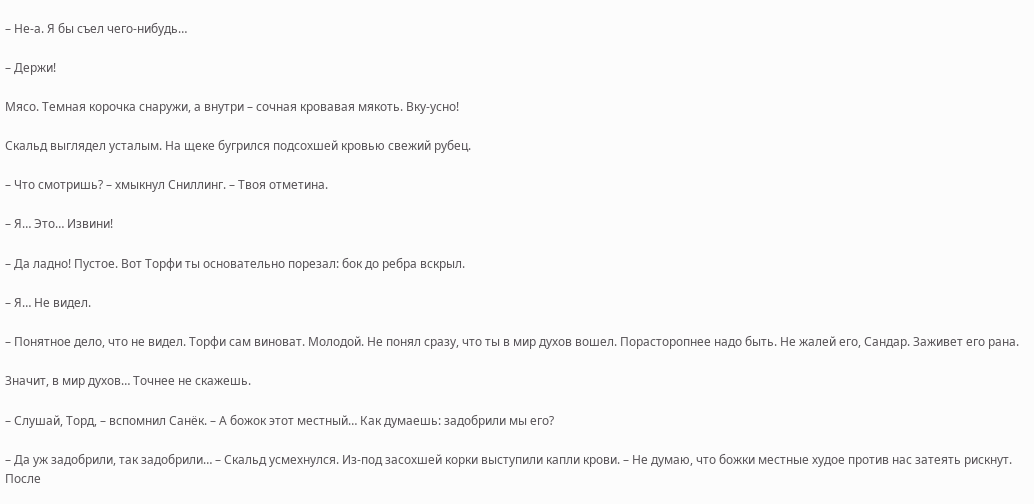– He-а. Я бы съел чего-нибудь…

– Держи!

Мясо. Темная корочка снаружи, а внутри – сочная кровавая мякоть. Вку-усно!

Скальд выглядел усталым. На щеке бугрился подсохшей кровью свежий рубец.

– Что смотришь? – хмыкнул Сниллинг. – Твоя отметина.

– Я… Это… Извини!

– Да ладно! Пустое. Вот Торфи ты основательно порезал: бок до ребра вскрыл.

– Я… Не видел.

– Понятное дело, что не видел. Торфи сам виноват. Молодой. Не понял сразу, что ты в мир духов вошел. Порасторопнее надо быть. Не жалей его, Сандар. Заживет его рана.

Значит, в мир духов… Точнее не скажешь.

– Слушай, Торд, – вспомнил Санёк. – А божок этот местный… Как думаешь: задобрили мы его?

– Да уж задобрили, так задобрили… – Скальд усмехнулся. Из-под засохшей корки выступили капли крови. – Не думаю, что божки местные худое против нас затеять рискнут. После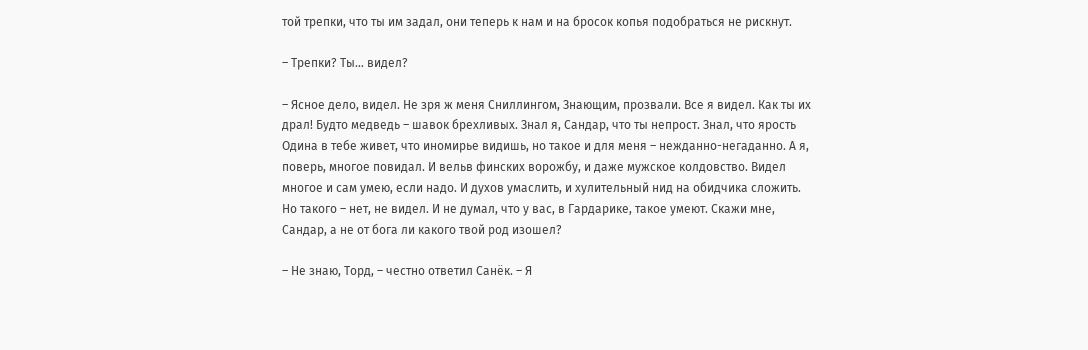той трепки, что ты им задал, они теперь к нам и на бросок копья подобраться не рискнут.

– Трепки? Ты… видел?

– Ясное дело, видел. Не зря ж меня Сниллингом, Знающим, прозвали. Все я видел. Как ты их драл! Будто медведь – шавок брехливых. Знал я, Сандар, что ты непрост. Знал, что ярость Одина в тебе живет, что иномирье видишь, но такое и для меня – нежданно-негаданно. А я, поверь, многое повидал. И вельв финских ворожбу, и даже мужское колдовство. Видел многое и сам умею, если надо. И духов умаслить, и хулительный нид на обидчика сложить. Но такого – нет, не видел. И не думал, что у вас, в Гардарике, такое умеют. Скажи мне, Сандар, а не от бога ли какого твой род изошел?

– Не знаю, Торд, – честно ответил Санёк. – Я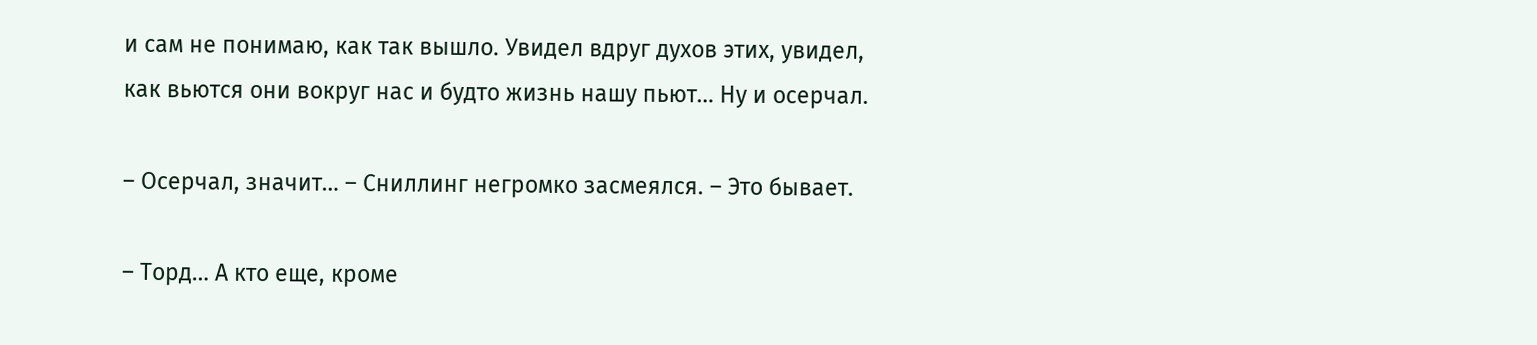и сам не понимаю, как так вышло. Увидел вдруг духов этих, увидел, как вьются они вокруг нас и будто жизнь нашу пьют… Ну и осерчал.

– Осерчал, значит… – Сниллинг негромко засмеялся. – Это бывает.

– Торд… А кто еще, кроме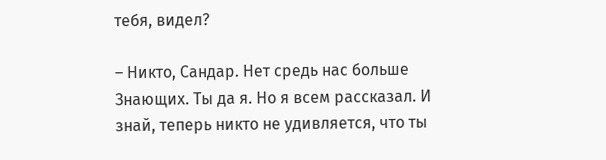тебя, видел?

– Никто, Сандар. Нет средь нас больше Знающих. Ты да я. Но я всем рассказал. И знай, теперь никто не удивляется, что ты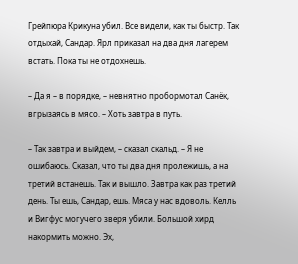Грейпюра Крикуна убил. Все видели, как ты быстр. Так отдыхай, Сандар. Ярл приказал на два дня лагерем встать. Пока ты не отдохнешь.

– Да я – в порядке, – невнятно пробормотал Санёк, вгрызаясь в мясо. – Хоть завтра в путь.

– Так завтра и выйдем, – сказал скальд. – Я не ошибаюсь. Сказал, что ты два дня пролежишь, а на третий встанешь. Так и вышло. Завтра как раз третий день. Ты ешь, Сандар, ешь. Мяса у нас вдоволь. Келль и Вигфус могучего зверя убили. Большой хирд накормить можно. Эх,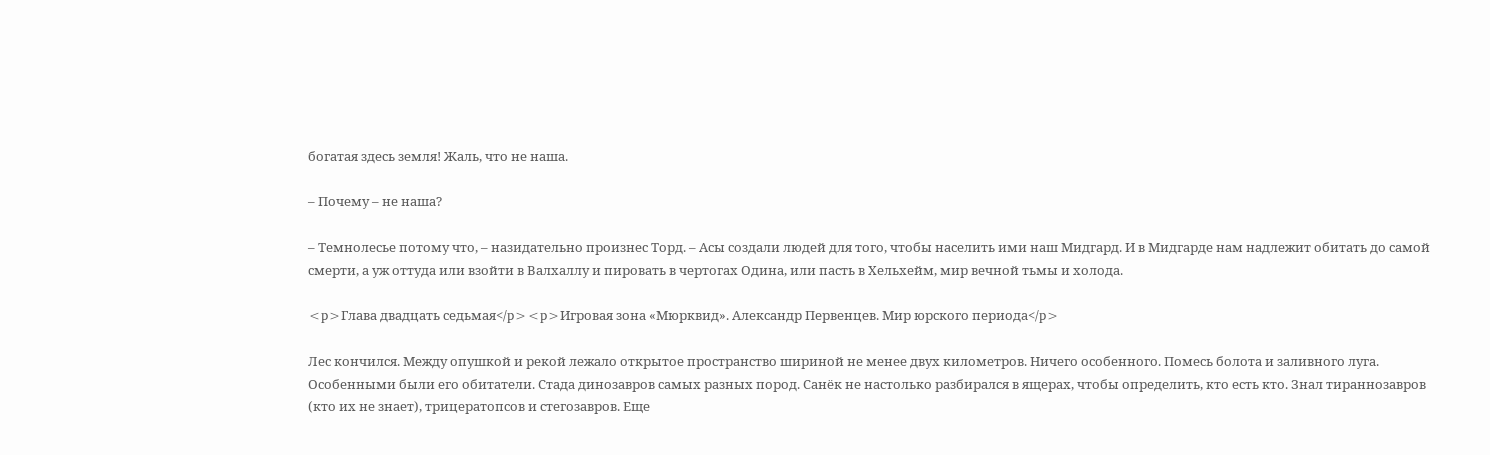богатая здесь земля! Жаль, что не наша.

– Почему – не наша?

– Темнолесье потому что, – назидательно произнес Торд. – Асы создали людей для того, чтобы населить ими наш Мидгард. И в Мидгарде нам надлежит обитать до самой смерти, а уж оттуда или взойти в Валхаллу и пировать в чертогах Одина, или пасть в Хельхейм, мир вечной тьмы и холода.

<p>Глава двадцать седьмая</p><p>Игровая зона «Мюрквид». Александр Первенцев. Мир юрского периода</p>

Лес кончился. Между опушкой и рекой лежало открытое пространство шириной не менее двух километров. Ничего особенного. Помесь болота и заливного луга. Особенными были его обитатели. Стада динозавров самых разных пород. Санёк не настолько разбирался в ящерах, чтобы определить, кто есть кто. Знал тираннозавров (кто их не знает), трицератопсов и стегозавров. Еще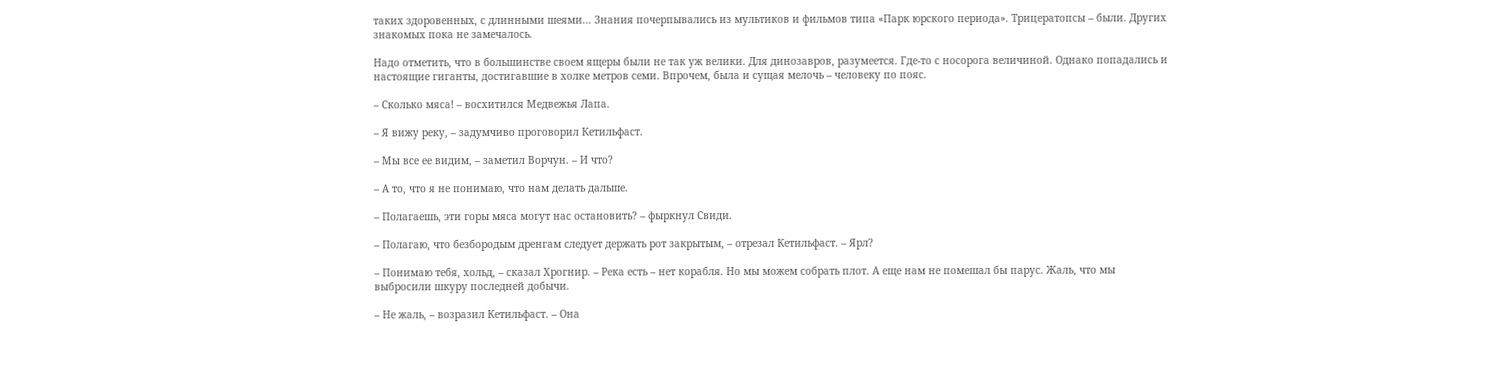таких здоровенных, с длинными шеями… Знания почерпывались из мультиков и фильмов типа «Парк юрского периода». Трицератопсы – были. Других знакомых пока не замечалось.

Надо отметить, что в большинстве своем ящеры были не так уж велики. Для динозавров, разумеется. Где-то с носорога величиной. Однако попадались и настоящие гиганты, достигавшие в холке метров семи. Впрочем, была и сущая мелочь – человеку по пояс.

– Сколько мяса! – восхитился Медвежья Лапа.

– Я вижу реку, – задумчиво проговорил Кетильфаст.

– Мы все ее видим, – заметил Ворчун. – И что?

– А то, что я не понимаю, что нам делать дальше.

– Полагаешь, эти горы мяса могут нас остановить? – фыркнул Свиди.

– Полагаю, что безбородым дренгам следует держать рот закрытым, – отрезал Кетильфаст. – Ярл?

– Понимаю тебя, хольд, – сказал Хрогнир. – Река есть – нет корабля. Но мы можем собрать плот. А еще нам не помешал бы парус. Жаль, что мы выбросили шкуру последней добычи.

– Не жаль, – возразил Кетильфаст. – Она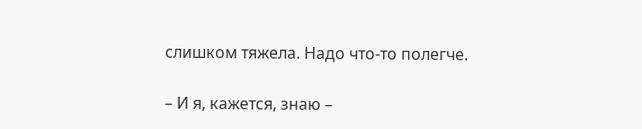слишком тяжела. Надо что-то полегче.

– И я, кажется, знаю –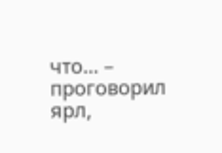что… – проговорил ярл,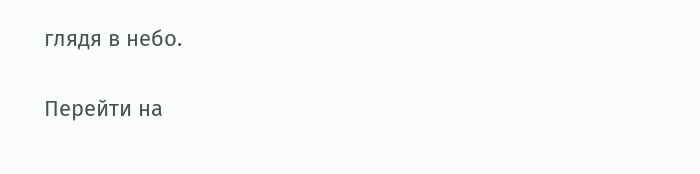глядя в небо.

Перейти на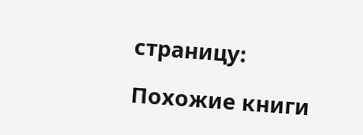страницу:

Похожие книги